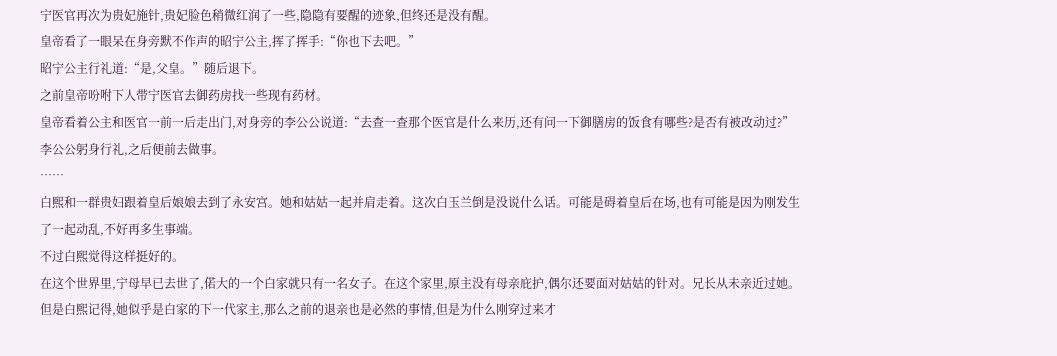宁医官再次为贵妃施针,贵妃脸色稍微红润了一些,隐隐有要醒的迹象,但终还是没有醒。
皇帝看了一眼呆在身旁默不作声的昭宁公主,挥了挥手:“你也下去吧。”
昭宁公主行礼道:“是,父皇。”随后退下。
之前皇帝吩咐下人带宁医官去御药房找一些现有药材。
皇帝看着公主和医官一前一后走出门,对身旁的李公公说道:“去查一查那个医官是什么来历,还有问一下御膳房的饭食有哪些?是否有被改动过?”
李公公躬身行礼,之后便前去做事。
……
白熙和一群贵妇跟着皇后娘娘去到了永安宫。她和姑姑一起并肩走着。这次白玉兰倒是没说什么话。可能是碍着皇后在场,也有可能是因为刚发生了一起动乱,不好再多生事端。
不过白熙觉得这样挺好的。
在这个世界里,宁母早已去世了,偌大的一个白家就只有一名女子。在这个家里,原主没有母亲庇护,偶尔还要面对姑姑的针对。兄长从未亲近过她。但是白熙记得,她似乎是白家的下一代家主,那么之前的退亲也是必然的事情,但是为什么刚穿过来才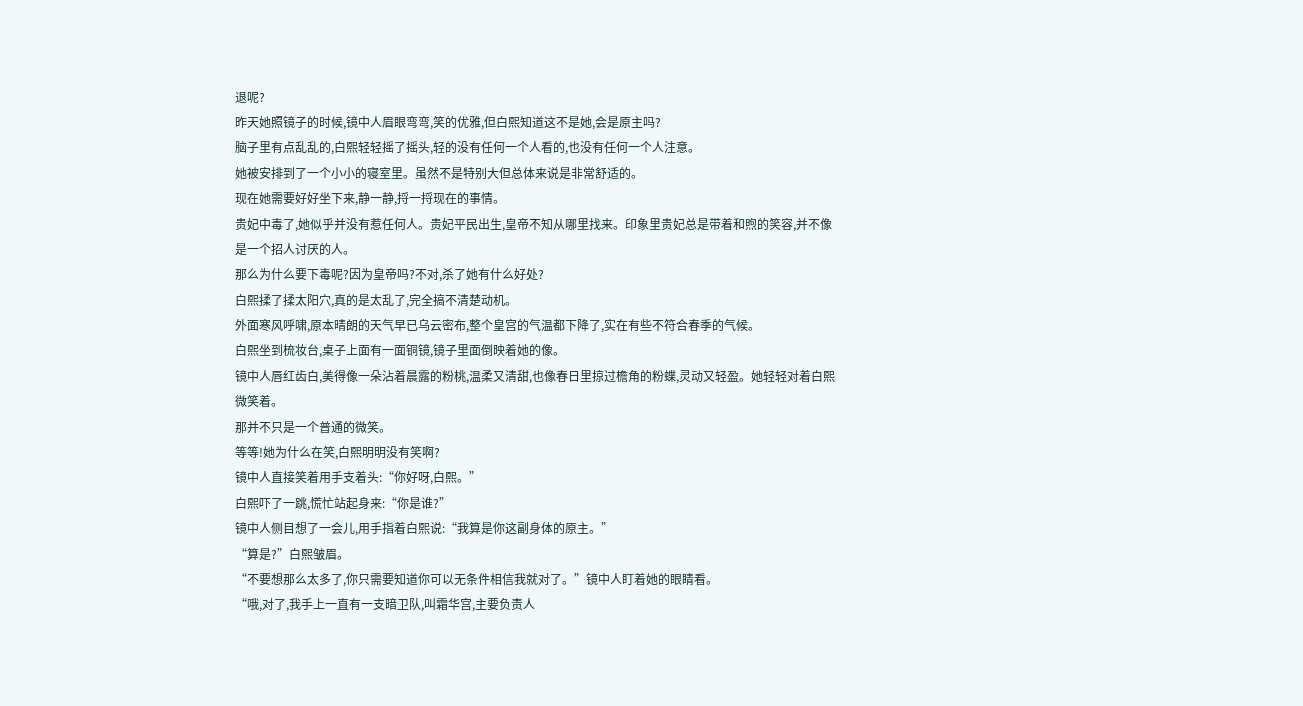退呢?
昨天她照镜子的时候,镜中人眉眼弯弯,笑的优雅,但白熙知道这不是她,会是原主吗?
脑子里有点乱乱的,白熙轻轻摇了摇头,轻的没有任何一个人看的,也没有任何一个人注意。
她被安排到了一个小小的寝室里。虽然不是特别大但总体来说是非常舒适的。
现在她需要好好坐下来,静一静,捋一捋现在的事情。
贵妃中毒了,她似乎并没有惹任何人。贵妃平民出生,皇帝不知从哪里找来。印象里贵妃总是带着和煦的笑容,并不像是一个招人讨厌的人。
那么为什么要下毒呢?因为皇帝吗?不对,杀了她有什么好处?
白熙揉了揉太阳穴,真的是太乱了,完全搞不清楚动机。
外面寒风呼啸,原本晴朗的天气早已乌云密布,整个皇宫的气温都下降了,实在有些不符合春季的气候。
白熙坐到梳妆台,桌子上面有一面铜镜,镜子里面倒映着她的像。
镜中人唇红齿白,美得像一朵沾着晨露的粉桃,温柔又清甜,也像春日里掠过檐角的粉蝶,灵动又轻盈。她轻轻对着白熙微笑着。
那并不只是一个普通的微笑。
等等!她为什么在笑,白熙明明没有笑啊?
镜中人直接笑着用手支着头:“你好呀,白熙。”
白熙吓了一跳,慌忙站起身来:“你是谁?”
镜中人侧目想了一会儿,用手指着白熙说:“我算是你这副身体的原主。”
“算是?”白熙皱眉。
“不要想那么太多了,你只需要知道你可以无条件相信我就对了。”镜中人盯着她的眼睛看。
“哦,对了,我手上一直有一支暗卫队,叫霜华宫,主要负责人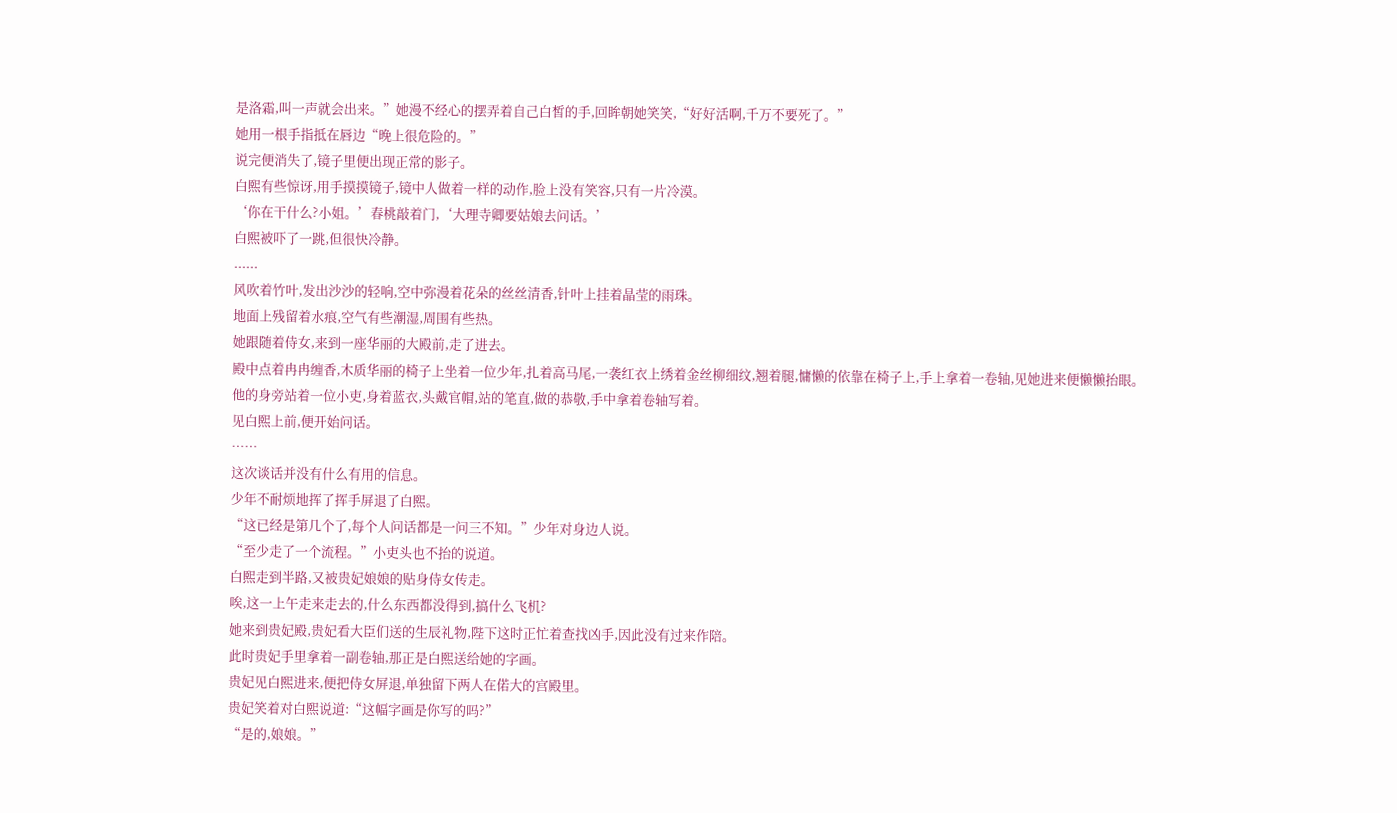是洛霜,叫一声就会出来。”她漫不经心的摆弄着自己白皙的手,回眸朝她笑笑,“好好活啊,千万不要死了。”
她用一根手指抵在唇边“晚上很危险的。”
说完便消失了,镜子里便出现正常的影子。
白熙有些惊讶,用手摸摸镜子,镜中人做着一样的动作,脸上没有笑容,只有一片冷漠。
‘你在干什么?小姐。’春桃敲着门,‘大理寺卿要姑娘去问话。’
白熙被吓了一跳,但很快冷静。
......
风吹着竹叶,发出沙沙的轻响,空中弥漫着花朵的丝丝清香,针叶上挂着晶莹的雨珠。
地面上残留着水痕,空气有些潮湿,周围有些热。
她跟随着侍女,来到一座华丽的大殿前,走了进去。
殿中点着冉冉缠香,木质华丽的椅子上坐着一位少年,扎着高马尾,一袭红衣上绣着金丝柳细纹,翘着腿,慵懒的依靠在椅子上,手上拿着一卷轴,见她进来便懒懒抬眼。
他的身旁站着一位小吏,身着蓝衣,头戴官帽,站的笔直,做的恭敬,手中拿着卷轴写着。
见白熙上前,便开始问话。
……
这次谈话并没有什么有用的信息。
少年不耐烦地挥了挥手屏退了白熙。
“这已经是第几个了,每个人问话都是一问三不知。”少年对身边人说。
“至少走了一个流程。”小吏头也不抬的说道。
白熙走到半路,又被贵妃娘娘的贴身侍女传走。
唉,这一上午走来走去的,什么东西都没得到,搞什么飞机?
她来到贵妃殿,贵妃看大臣们送的生辰礼物,陛下这时正忙着查找凶手,因此没有过来作陪。
此时贵妃手里拿着一副卷轴,那正是白熙送给她的字画。
贵妃见白熙进来,便把侍女屏退,单独留下两人在偌大的宫殿里。
贵妃笑着对白熙说道:“这幅字画是你写的吗?”
“是的,娘娘。”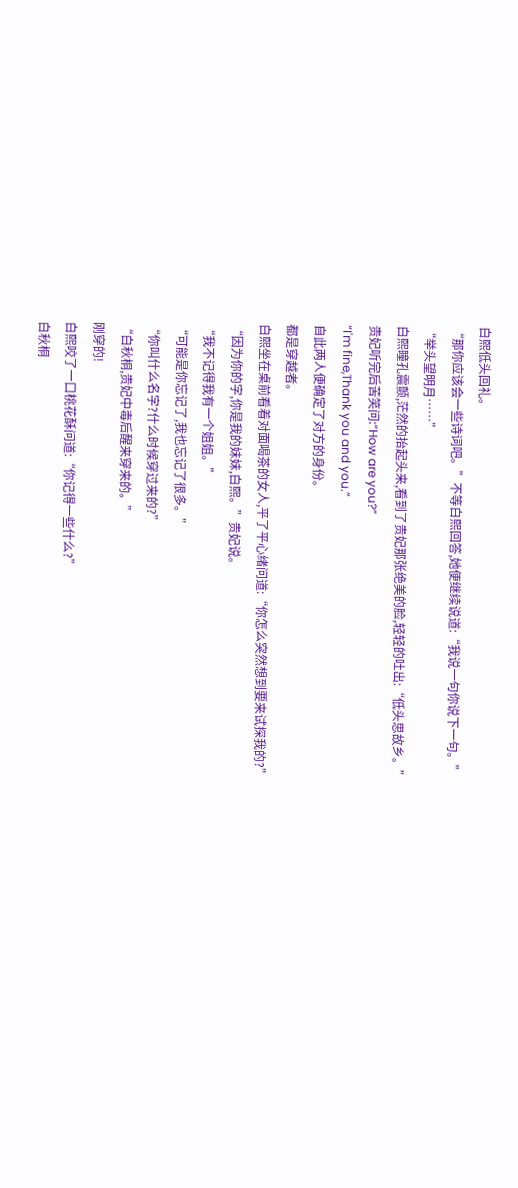白熙低头回礼。
“那你应该会一些诗词吧。”不等白熙回答,她便继续说道:“我说一句你说下一句。”
“举头望明月……”
白熙瞳孔震颤,茫然的抬起头来,看到了贵妃那张绝美的脸,轻轻的吐出:“低头思故乡。”
贵妃听完后苦笑问:“How are you?”
“I'm fine,Thank you and you.”
自此两人便确定了对方的身份。
都是穿越者。
白熙坐在桌前看着对面喝茶的女人,平了平心绪问道:“你怎么突然想到要来试探我的?”
“因为你的字,你是我的妹妹,白熙。”贵妃说。
“我不记得我有一个姐姐。”
“可能是你忘记了,我也忘记了很多。”
“你叫什么名字?什么时候穿过来的?”
“白秋桐,贵妃中毒后醒来穿来的。”
刚穿的!
白熙咬了一口桃花酥问道:“你记得一些什么?”
白秋桐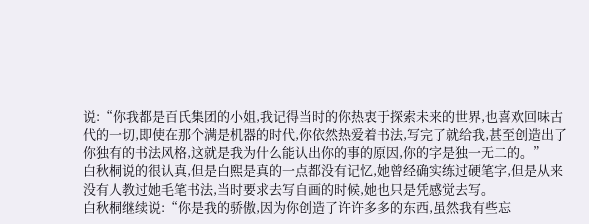说:“你我都是百氏集团的小姐,我记得当时的你热衷于探索未来的世界,也喜欢回味古代的一切,即使在那个满是机器的时代,你依然热爱着书法,写完了就给我,甚至创造出了你独有的书法风格,这就是我为什么能认出你的事的原因,你的字是独一无二的。”
白秋桐说的很认真,但是白熙是真的一点都没有记忆,她曾经确实练过硬笔字,但是从来没有人教过她毛笔书法,当时要求去写自画的时候,她也只是凭感觉去写。
白秋桐继续说:“你是我的骄傲,因为你创造了许许多多的东西,虽然我有些忘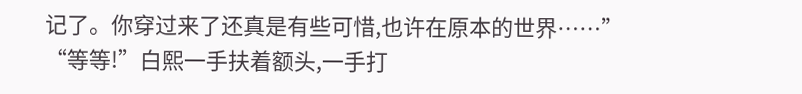记了。你穿过来了还真是有些可惜,也许在原本的世界……”
“等等!”白熙一手扶着额头,一手打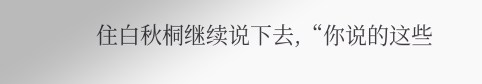住白秋桐继续说下去,“你说的这些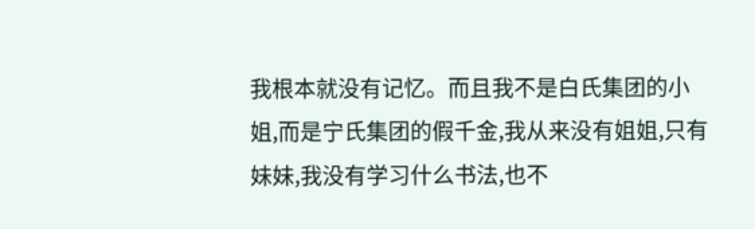我根本就没有记忆。而且我不是白氏集团的小姐,而是宁氏集团的假千金,我从来没有姐姐,只有妹妹,我没有学习什么书法,也不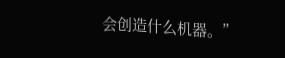会创造什么机器。”